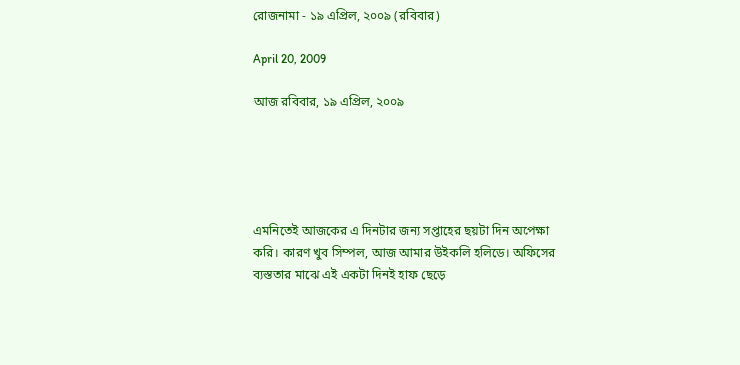রোজনামা - ১৯ এপ্রিল, ২০০৯ (রবিবার)

April 20, 2009

আজ রবিবার, ১৯ এপ্রিল, ২০০৯





এমনিতেই আজকের এ দিনটার জন্য সপ্তাহের ছয়টা দিন অপেক্ষা করি। কারণ খুব সিম্পল, আজ আমার উইকলি হলিডে। অফিসের ব্যস্ততার মাঝে এই একটা দিনই হাফ ছেড়ে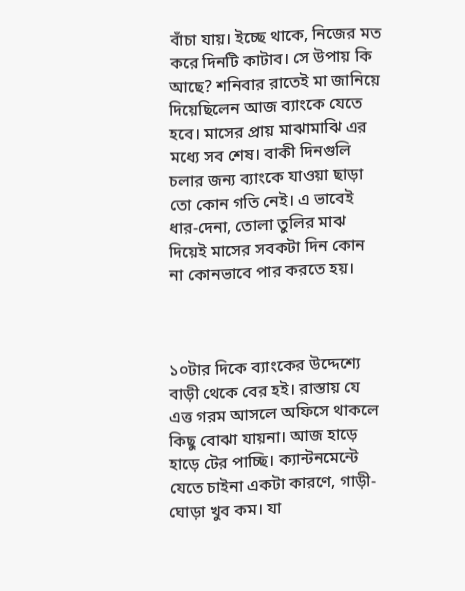বাঁচা যায়। ইচ্ছে থাকে, নিজের মত করে দিনটি কাটাব। সে উপায় কি আছে? শনিবার রাতেই মা জানিয়ে দিয়েছিলেন আজ ব্যাংকে যেতে হবে। মাসের প্রায় মাঝামাঝি এর মধ্যে সব শেষ। বাকী দিনগুলি চলার জন্য ব্যাংকে যাওয়া ছাড়া তো কোন গতি নেই। এ ভাবেই ধার-দেনা, তোলা তুলির মাঝ দিয়েই মাসের সবকটা দিন কোন না কোনভাবে পার করতে হয়।



১০টার দিকে ব্যাংকের উদ্দেশ্যে বাড়ী থেকে বের হই। রাস্তায় যে এত্ত গরম আসলে অফিসে থাকলে কিছু বোঝা যায়না। আজ হাড়ে হাড়ে টের পাচ্ছি। ক্যান্টনমেন্টে যেতে চাইনা একটা কারণে, গাড়ী-ঘোড়া খুব কম। যা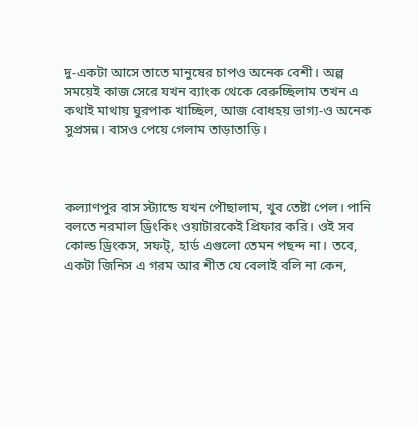দু-একটা আসে তাতে মানুষের চাপও অনেক বেশী। অল্প সময়েই কাজ সেরে যখন ব্যাংক থেকে বেরুচ্ছিলাম তখন এ কথাই মাথায় ঘুরপাক খাচ্ছিল, আজ বোধহয় ভাগ্য-ও অনেক সুপ্রসন্ন। বাসও পেয়ে গেলাম তাড়াতাড়ি।



কল্যাণপুর বাস স্ট্যান্ডে যখন পৌছালাম, খুব তেষ্টা পেল। পানি বলতে নরমাল ড্রিংকিং ওয়াটারকেই প্রিফার করি। ওই সব কোল্ড ড্রিংকস, সফট্, হার্ড এগুলো তেমন পছন্দ না। তবে, একটা জিনিস এ গরম আর শীত যে বেলাই বলি না কেন,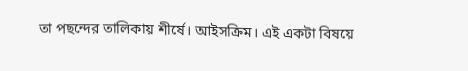তা পছন্দের তালিকায় শীর্ষে। আইসক্রিম। এই একটা বিষয়ে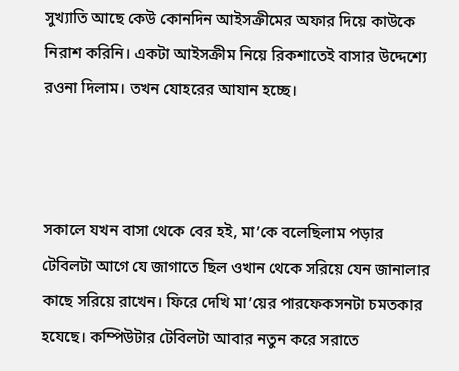সুখ্যাতি আছে কেউ কোনদিন আইসক্রীমের অফার দিয়ে কাউকে নিরাশ করিনি। একটা আইসক্রীম নিয়ে রিকশাতেই বাসার উদ্দেশ্যে রওনা দিলাম। তখন যোহরের আযান হচ্ছে।



সকালে যখন বাসা থেকে বের হই, মা’কে বলেছিলাম পড়ার টেবিলটা আগে যে জাগাতে ছিল ওখান থেকে সরিয়ে যেন জানালার কাছে সরিয়ে রাখেন। ফিরে দেখি মা’য়ের পারফেকসনটা চমতকার হযেছে। কম্পিউটার টেবিলটা আবার নতুন করে সরাতে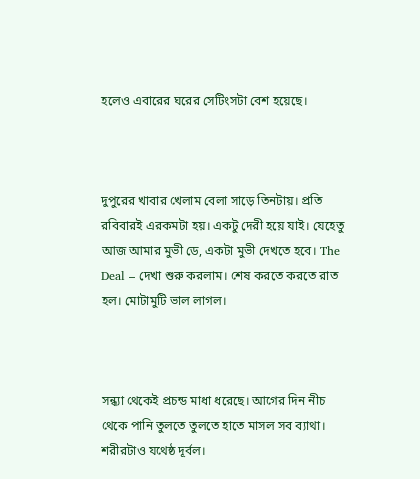হলেও এবারের ঘরের সেটিংসটা বেশ হয়েছে।



দুপুরের খাবার খেলাম বেলা সাড়ে তিনটায়। প্রতি রবিবারই এরকমটা হয়। একটু দেরী হয়ে যাই। যেহেতু আজ আমার মুভী ডে, একটা মুভী দেখতে হবে। The Deal – দেখা শুরু করলাম। শেষ করতে করতে রাত হল। মোটামুটি ভাল লাগল।



সন্ধ্যা থেকেই প্রচন্ড মাধা ধরেছে। আগের দিন নীচ থেকে পানি তুলতে তুলতে হাতে মাসল সব ব্যাথা। শরীরটাও যথেষ্ঠ দূর্বল।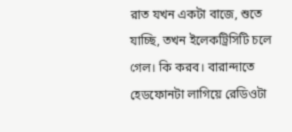রাত যখন একটা বাজে, শুতে যাচ্ছি, তখন ইলেকট্রিসিটি চলে গেল। কি করব। বারান্দাতে হেডফোনটা লাগিয়ে রেডিওটা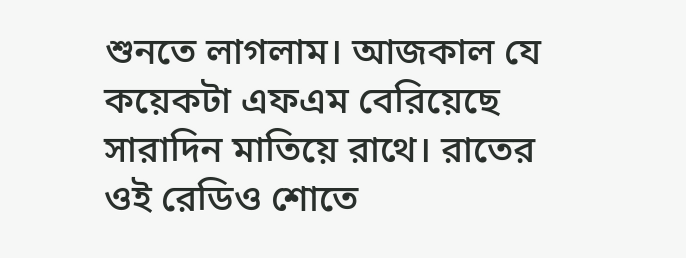শুনতে লাগলাম। আজকাল যে কয়েকটা এফএম বেরিয়েছে সারাদিন মাতিয়ে রাথে। রাতের ওই রেডিও শোতে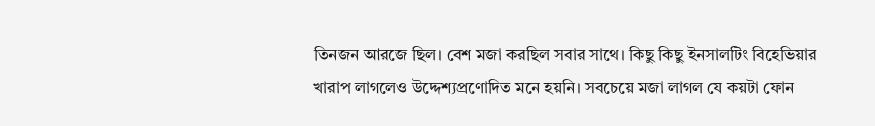তিনজন আরজে ছিল। বেশ মজা করছিল সবার সাথে। কিছু কিছু ইনসালটিং বিহেভিয়ার খারাপ লাগলেও উদ্দেশ্যপ্রণোদিত মনে হয়নি। সবচেয়ে মজা লাগল যে কয়টা ফোন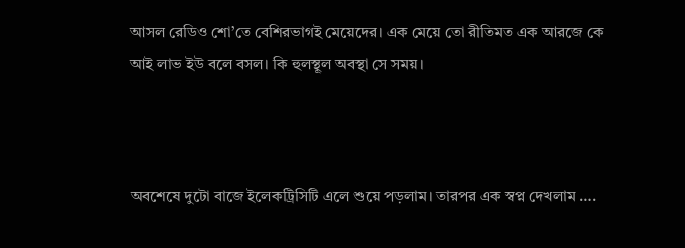আসল রেডিও শো’তে বেশিরভাগই মেয়েদের। এক মেয়ে তো রীতিমত এক আরজে কে আই লাভ ইউ বলে বসল। কি হুলস্থূল অবস্থা সে সময়।



অবশেষে দুটো বাজে ইলেকট্রিসিটি এলে শুয়ে পড়লাম। তারপর এক স্বপ্ন দেখলাম ….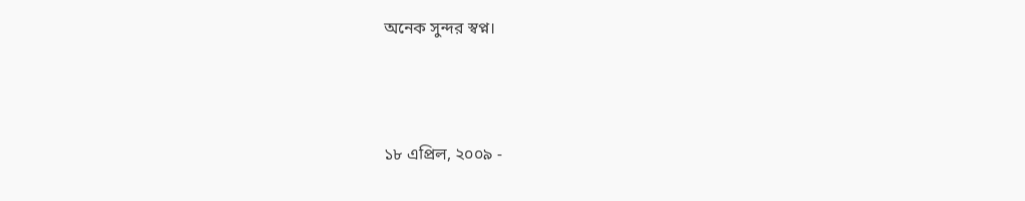অনেক সুন্দর স্বপ্ন।



১৮ এপ্রিল, ২০০৯ -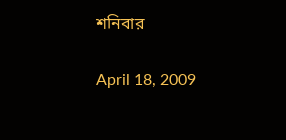শনিবার

April 18, 2009